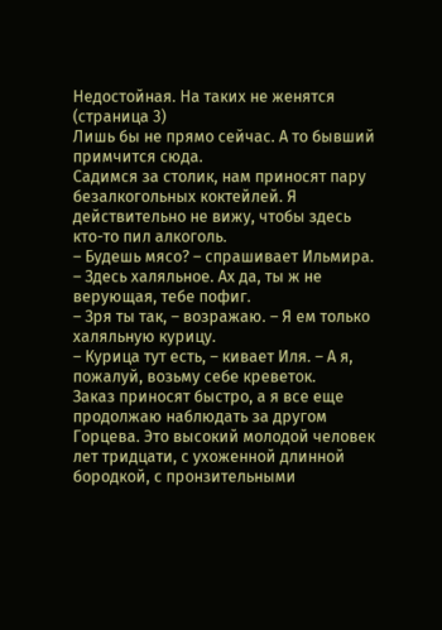Недостойная. На таких не женятся (страница 3)
Лишь бы не прямо сейчас. А то бывший примчится сюда.
Садимся за столик, нам приносят пару безалкогольных коктейлей. Я действительно не вижу, чтобы здесь кто-то пил алкоголь.
– Будешь мясо? – спрашивает Ильмира. – Здесь халяльное. Ах да, ты ж не верующая, тебе пофиг.
– Зря ты так, – возражаю. – Я ем только халяльную курицу.
– Курица тут есть, – кивает Иля. – А я, пожалуй, возьму себе креветок.
Заказ приносят быстро, а я все еще продолжаю наблюдать за другом Горцева. Это высокий молодой человек лет тридцати, с ухоженной длинной бородкой, с пронзительными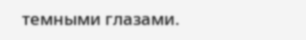темными глазами.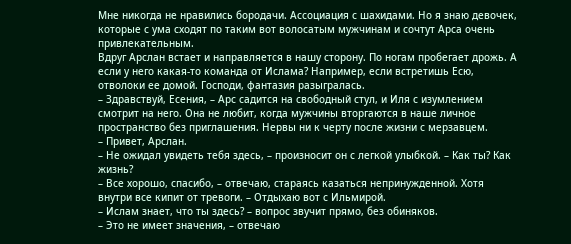Мне никогда не нравились бородачи. Ассоциация с шахидами. Но я знаю девочек, которые с ума сходят по таким вот волосатым мужчинам и сочтут Арса очень привлекательным.
Вдруг Арслан встает и направляется в нашу сторону. По ногам пробегает дрожь. А если у него какая-то команда от Ислама? Например, если встретишь Есю, отволоки ее домой. Господи, фантазия разыгралась.
– Здравствуй, Есения, – Арс садится на свободный стул, и Иля с изумлением смотрит на него. Она не любит, когда мужчины вторгаются в наше личное пространство без приглашения. Нервы ни к черту после жизни с мерзавцем.
– Привет, Арслан.
– Не ожидал увидеть тебя здесь, – произносит он с легкой улыбкой. – Как ты? Как жизнь?
– Все хорошо, спасибо, – отвечаю, стараясь казаться непринужденной. Хотя внутри все кипит от тревоги. – Отдыхаю вот с Ильмирой.
– Ислам знает, что ты здесь? – вопрос звучит прямо, без обиняков.
– Это не имеет значения, – отвечаю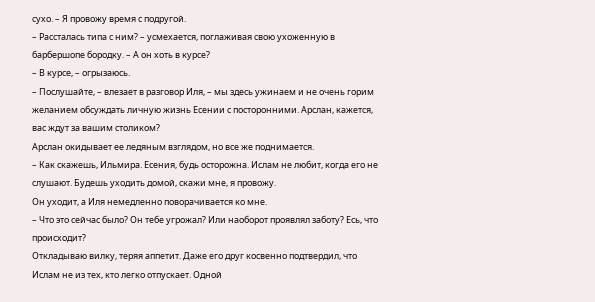сухо. – Я провожу время с подругой.
– Рассталась типа с ним? – усмехается, поглаживая свою ухоженную в барбершопе бородку. – А он хоть в курсе?
– В курсе, – огрызаюсь.
– Послушайте, – влезает в разговор Иля, – мы здесь ужинаем и не очень горим желанием обсуждать личную жизнь Есении с посторонними. Арслан, кажется, вас ждут за вашим столиком?
Арслан окидывает ее ледяным взглядом, но все же поднимается.
– Как скажешь, Ильмира. Есения, будь осторожна. Ислам не любит, когда его не слушают. Будешь уходить домой, скажи мне, я провожу.
Он уходит, а Иля немедленно поворачивается ко мне.
– Что это сейчас было? Он тебе угрожал? Или наоборот проявлял заботу? Есь, что происходит?
Откладываю вилку, теряя аппетит. Даже его друг косвенно подтвердил, что Ислам не из тех, кто легко отпускает. Одной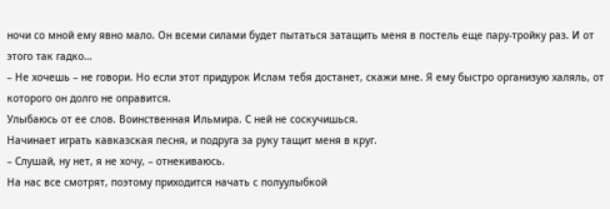ночи со мной ему явно мало. Он всеми силами будет пытаться затащить меня в постель еще пару-тройку раз. И от этого так гадко…
– Не хочешь – не говори. Но если этот придурок Ислам тебя достанет, скажи мне. Я ему быстро организую халяль, от которого он долго не оправится.
Улыбаюсь от ее слов. Воинственная Ильмира. С ней не соскучишься.
Начинает играть кавказская песня, и подруга за руку тащит меня в круг.
– Слушай, ну нет, я не хочу, – отнекиваюсь.
На нас все смотрят, поэтому приходится начать с полуулыбкой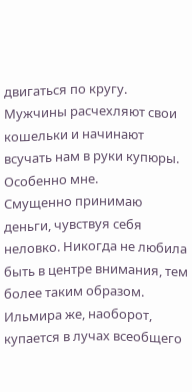двигаться по кругу.
Мужчины расчехляют свои кошельки и начинают всучать нам в руки купюры. Особенно мне.
Смущенно принимаю деньги, чувствуя себя неловко. Никогда не любила быть в центре внимания, тем более таким образом.
Ильмира же, наоборот, купается в лучах всеобщего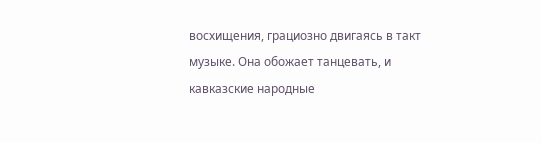восхищения, грациозно двигаясь в такт музыке. Она обожает танцевать, и кавказские народные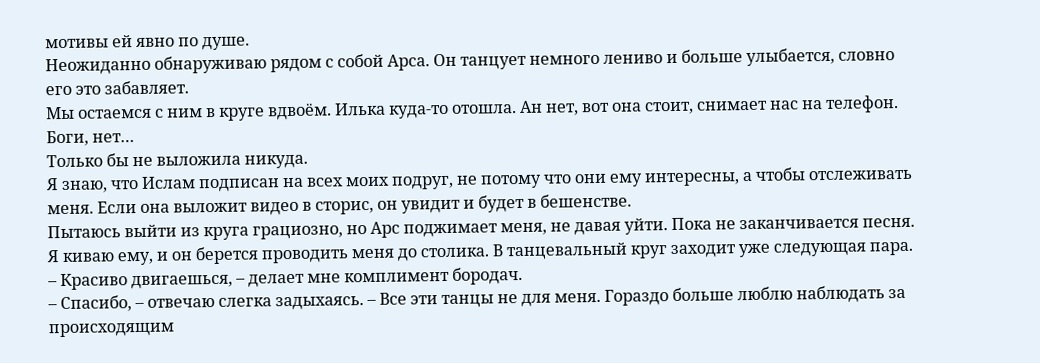мотивы ей явно по душе.
Неожиданно обнаруживаю рядом с собой Арса. Он танцует немного лениво и больше улыбается, словно его это забавляет.
Мы остаемся с ним в круге вдвоём. Илька куда-то отошла. Ан нет, вот она стоит, снимает нас на телефон.
Боги, нет…
Только бы не выложила никуда.
Я знаю, что Ислам подписан на всех моих подруг, не потому что они ему интересны, а чтобы отслеживать меня. Если она выложит видео в сторис, он увидит и будет в бешенстве.
Пытаюсь выйти из круга грациозно, но Арс поджимает меня, не давая уйти. Пока не заканчивается песня.
Я киваю ему, и он берется проводить меня до столика. В танцевальный круг заходит уже следующая пара.
– Красиво двигаешься, – делает мне комплимент бородач.
– Спасибо, – отвечаю слегка задыхаясь. – Все эти танцы не для меня. Гораздо больше люблю наблюдать за происходящим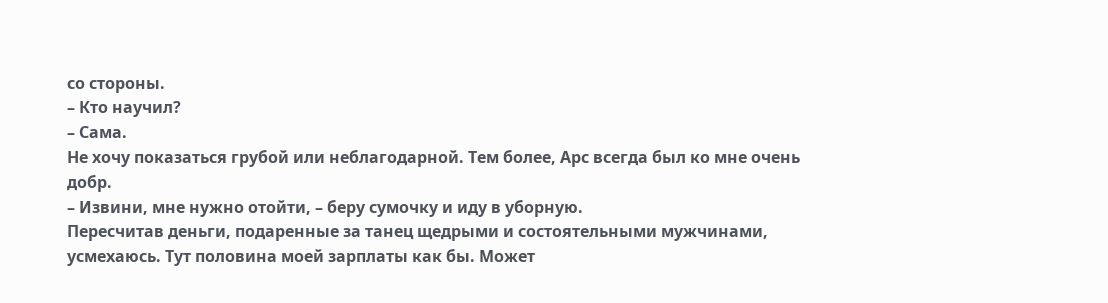со стороны.
– Кто научил?
– Сама.
Не хочу показаться грубой или неблагодарной. Тем более, Арс всегда был ко мне очень добр.
– Извини, мне нужно отойти, – беру сумочку и иду в уборную.
Пересчитав деньги, подаренные за танец щедрыми и состоятельными мужчинами, усмехаюсь. Тут половина моей зарплаты как бы. Может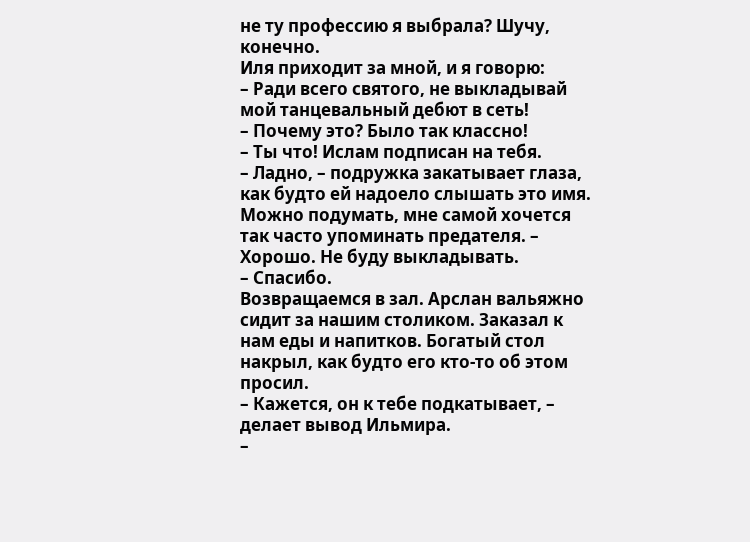не ту профессию я выбрала? Шучу, конечно.
Иля приходит за мной, и я говорю:
– Ради всего святого, не выкладывай мой танцевальный дебют в сеть!
– Почему это? Было так классно!
– Ты что! Ислам подписан на тебя.
– Ладно, – подружка закатывает глаза, как будто ей надоело слышать это имя. Можно подумать, мне самой хочется так часто упоминать предателя. – Хорошо. Не буду выкладывать.
– Спасибо.
Возвращаемся в зал. Арслан вальяжно сидит за нашим столиком. Заказал к нам еды и напитков. Богатый стол накрыл, как будто его кто-то об этом просил.
– Кажется, он к тебе подкатывает, – делает вывод Ильмира.
–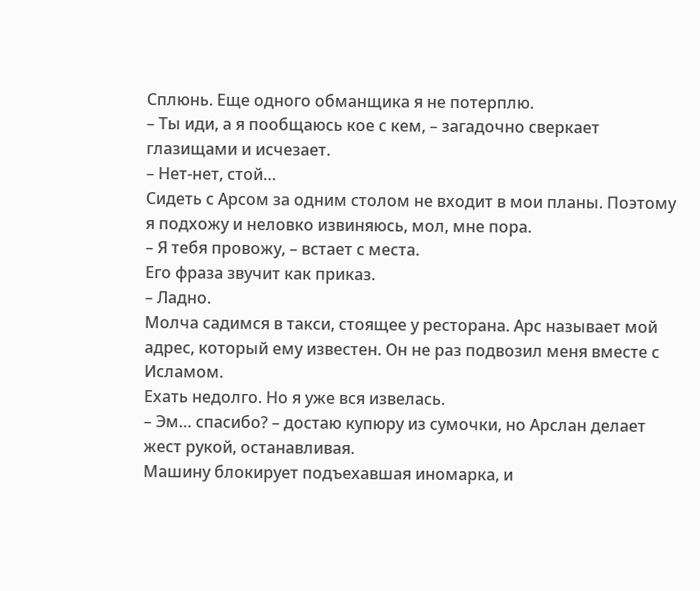Сплюнь. Еще одного обманщика я не потерплю.
– Ты иди, а я пообщаюсь кое с кем, – загадочно сверкает глазищами и исчезает.
– Нет-нет, стой…
Сидеть с Арсом за одним столом не входит в мои планы. Поэтому я подхожу и неловко извиняюсь, мол, мне пора.
– Я тебя провожу, – встает с места.
Его фраза звучит как приказ.
– Ладно.
Молча садимся в такси, стоящее у ресторана. Арс называет мой адрес, который ему известен. Он не раз подвозил меня вместе с Исламом.
Ехать недолго. Но я уже вся извелась.
– Эм… спасибо? – достаю купюру из сумочки, но Арслан делает жест рукой, останавливая.
Машину блокирует подъехавшая иномарка, и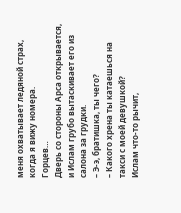меня охватывает ледяной страх, когда я вижу номера.
Горцев…
Дверь со стороны Арса открывается, и Ислам грубо вытаскивает его из салона за грудки.
– Э-э, братишка, ты чего?
– Какого хрена ты катаешься на такси с моей девушкой?
Ислам что-то рычит,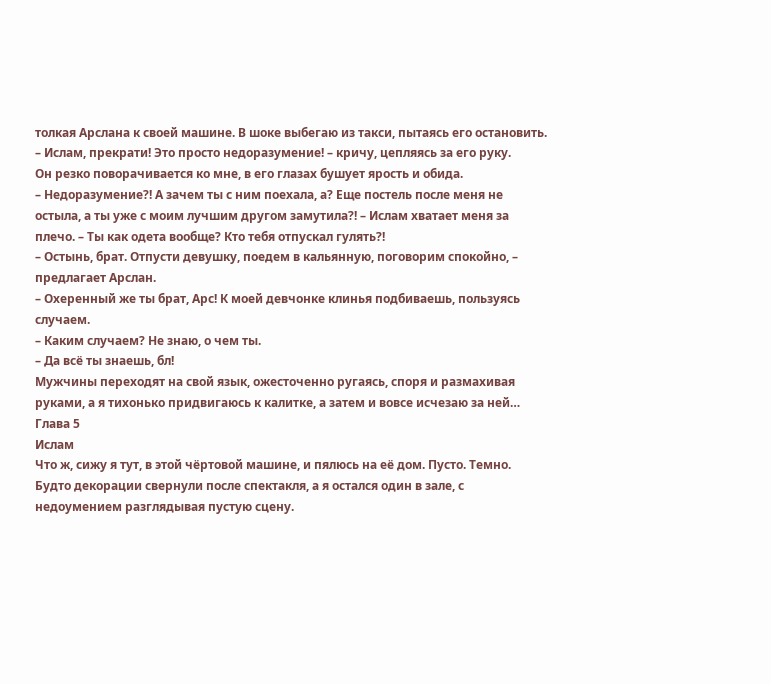толкая Арслана к своей машине. В шоке выбегаю из такси, пытаясь его остановить.
– Ислам, прекрати! Это просто недоразумение! – кричу, цепляясь за его руку.
Он резко поворачивается ко мне, в его глазах бушует ярость и обида.
– Недоразумение?! А зачем ты с ним поехала, а? Еще постель после меня не остыла, а ты уже с моим лучшим другом замутила?! – Ислам хватает меня за плечо. – Ты как одета вообще? Кто тебя отпускал гулять?!
– Остынь, брат. Отпусти девушку, поедем в кальянную, поговорим спокойно, – предлагает Арслан.
– Охеренный же ты брат, Арс! К моей девчонке клинья подбиваешь, пользуясь случаем.
– Каким случаем? Не знаю, о чем ты.
– Да всё ты знаешь, бл!
Мужчины переходят на свой язык, ожесточенно ругаясь, споря и размахивая руками, а я тихонько придвигаюсь к калитке, а затем и вовсе исчезаю за ней…
Глава 5
Ислам
Что ж, сижу я тут, в этой чёртовой машине, и пялюсь на её дом. Пусто. Темно. Будто декорации свернули после спектакля, а я остался один в зале, с недоумением разглядывая пустую сцену.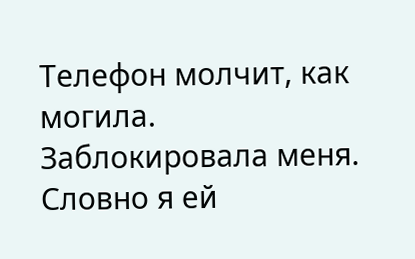Телефон молчит, как могила. Заблокировала меня. Словно я ей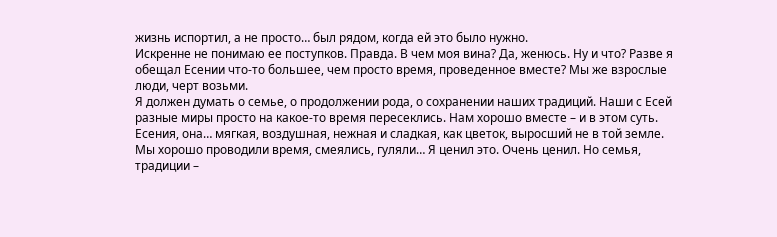жизнь испортил, а не просто… был рядом, когда ей это было нужно.
Искренне не понимаю ее поступков. Правда. В чем моя вина? Да, женюсь. Ну и что? Разве я обещал Есении что-то большее, чем просто время, проведенное вместе? Мы же взрослые люди, черт возьми.
Я должен думать о семье, о продолжении рода, о сохранении наших традиций. Наши с Есей разные миры просто на какое-то время пересеклись. Нам хорошо вместе – и в этом суть.
Есения, она… мягкая, воздушная, нежная и сладкая, как цветок, выросший не в той земле.
Мы хорошо проводили время, смеялись, гуляли… Я ценил это. Очень ценил. Но семья, традиции –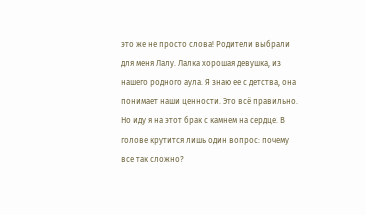это же не просто слова! Родители выбрали для меня Лалу. Лалка хорошая девушка, из нашего родного аула. Я знаю ее с детства, она понимает наши ценности. Это всё правильно.
Но иду я на этот брак с камнем на сердце. В голове крутится лишь один вопрос: почему все так сложно?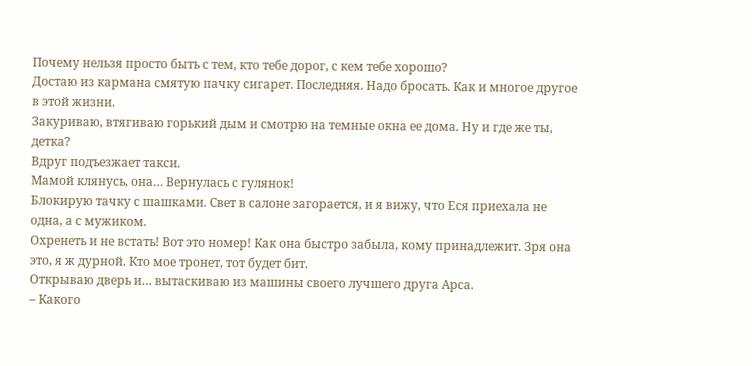Почему нельзя просто быть с тем, кто тебе дорог, с кем тебе хорошо?
Достаю из кармана смятую пачку сигарет. Последняя. Надо бросать. Как и многое другое в этой жизни.
Закуриваю, втягиваю горький дым и смотрю на темные окна ее дома. Ну и где же ты, детка?
Вдруг подъезжает такси.
Мамой клянусь, она… Вернулась с гулянок!
Блокирую тачку с шашками. Свет в салоне загорается, и я вижу, что Еся приехала не одна, а с мужиком.
Охренеть и не встать! Вот это номер! Как она быстро забыла, кому принадлежит. Зря она это, я ж дурной. Кто мое тронет, тот будет бит.
Открываю дверь и… вытаскиваю из машины своего лучшего друга Арса.
– Какого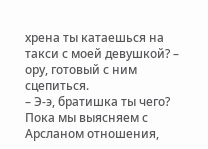хрена ты катаешься на такси с моей девушкой? – ору, готовый с ним сцепиться.
– Э-э, братишка ты чего?
Пока мы выясняем с Арсланом отношения,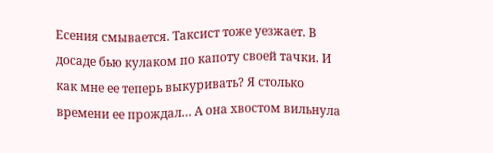Есения смывается. Таксист тоже уезжает. В досаде бью кулаком по капоту своей тачки. И как мне ее теперь выкуривать? Я столько времени ее прождал… А она хвостом вильнула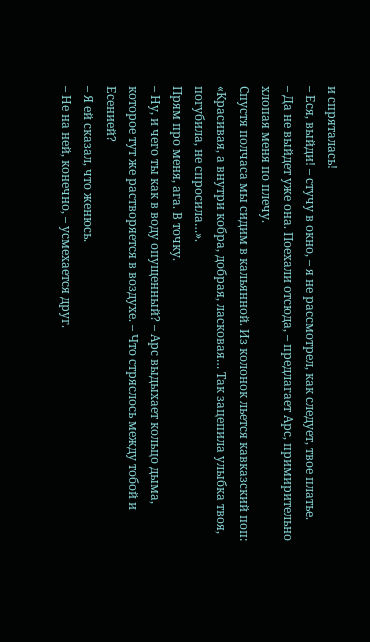и спряталась!
– Еся, выйди! – стучу в окно, – я не рассмотрел, как следует, твое платье.
– Да не выйдет уже она. Поехали отсюда, – предлагает Арс, примирительно хлопая меня по плечу.
Спустя полчаса мы сидим в кальянной. Из колонок льется кавказский поп: «Красивая, а внутри кобра, добрая, ласковая… Так зацепила улыбка твоя, погубила, не спросила…».
Прям про меня, ага. В точку.
– Ну, и чего ты как в воду опущенный? – Арс выдыхает кольцо дыма, которое тут же растворяется в воздухе. – Что стряслось между тобой и Есенией?
– Я ей сказал, что женюсь.
– Не на ней, конечно, – усмехается друг.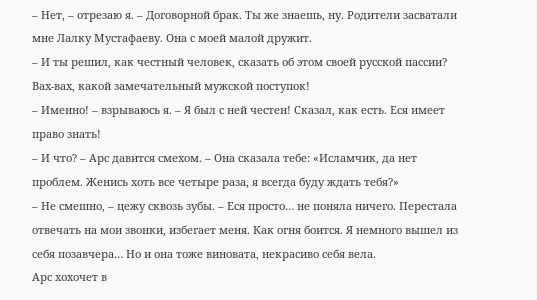– Нет, – отрезаю я. – Договорной брак. Ты же знаешь, ну. Родители засватали мне Лалку Мустафаеву. Она с моей малой дружит.
– И ты решил, как честный человек, сказать об этом своей русской пассии? Вах-вах, какой замечательный мужской поступок!
– Именно! – взрываюсь я. – Я был с ней честен! Сказал, как есть. Еся имеет право знать!
– И что? – Арс давится смехом. – Она сказала тебе: «Исламчик, да нет проблем. Женись хоть все четыре раза, я всегда буду ждать тебя?»
– Не смешно, – цежу сквозь зубы. – Еся просто… не поняла ничего. Перестала отвечать на мои звонки, избегает меня. Как огня боится. Я немного вышел из себя позавчера… Но и она тоже виновата, некрасиво себя вела.
Арс хохочет в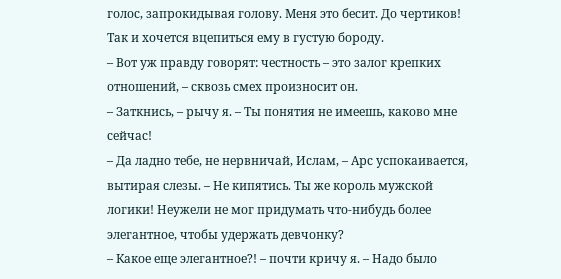голос, запрокидывая голову. Меня это бесит. До чертиков! Так и хочется вцепиться ему в густую бороду.
– Вот уж правду говорят: честность – это залог крепких отношений, – сквозь смех произносит он.
– Заткнись, – рычу я. – Ты понятия не имеешь, каково мне сейчас!
– Да ладно тебе, не нервничай, Ислам, – Арс успокаивается, вытирая слезы. – Не кипятись. Ты же король мужской логики! Неужели не мог придумать что-нибудь более элегантное, чтобы удержать девчонку?
– Какое еще элегантное?! – почти кричу я. – Надо было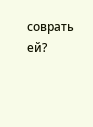соврать ей?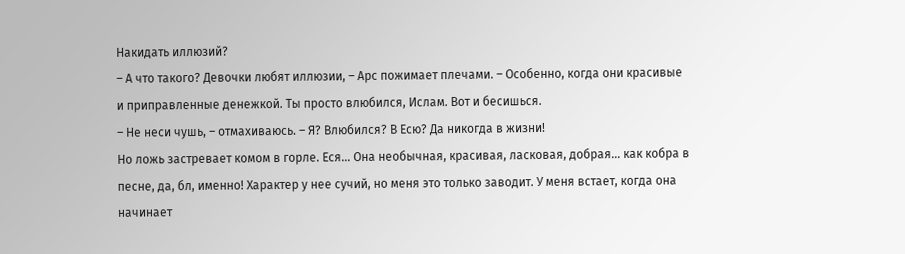Накидать иллюзий?
– А что такого? Девочки любят иллюзии, – Арс пожимает плечами. – Особенно, когда они красивые и приправленные денежкой. Ты просто влюбился, Ислам. Вот и бесишься.
– Не неси чушь, – отмахиваюсь. – Я? Влюбился? В Есю? Да никогда в жизни!
Но ложь застревает комом в горле. Еся… Она необычная, красивая, ласковая, добрая… как кобра в песне, да, бл, именно! Характер у нее сучий, но меня это только заводит. У меня встает, когда она начинает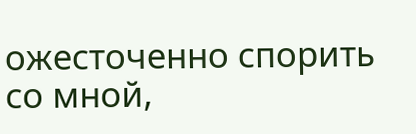ожесточенно спорить со мной,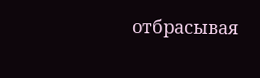отбрасывая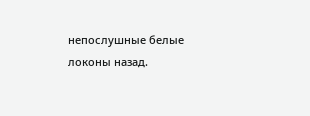непослушные белые локоны назад.